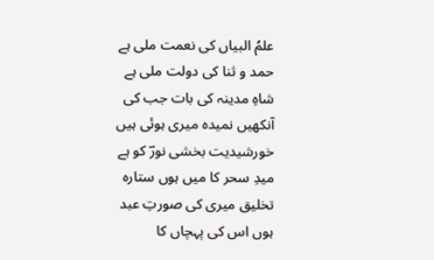علمُ البیاں کی نعمت ملی ہے
حمد و ثنا کی دولت ملی ہے
شاہِ مدینہ کی بات جب کی
آنکھیں نمیدہ میری ہوئی ہیں
خورشیدیت بخشی نورؔ کو ہے
میدِ سحر کا میں ہوں ستارہ
تخلیق میری کی صورتِ عبد
ہوں اس کی پہچاں کا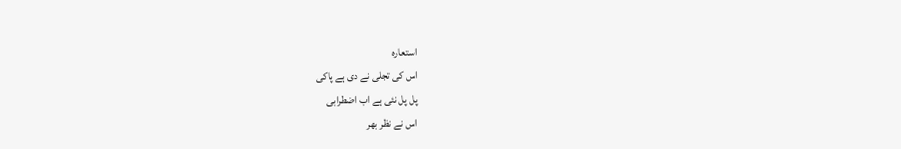استعارہ
اس کی تجلی نے دی ہے پاکی
پل پل نئی ہے اب اضطرابی
اس نے نظر بھر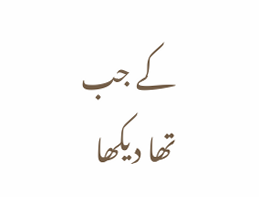کے جب تھا دیکھا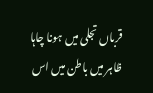قرباں تجلی میں ہونا چاہا
ظاہر میں باطن میں اس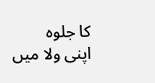کا جلوہ
اپنی ولا میں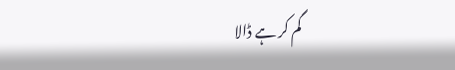گم کر ہے ڈالا